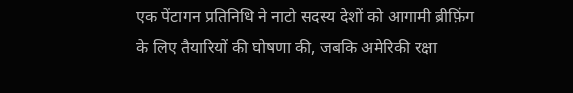एक पेंटागन प्रतिनिधि ने नाटो सदस्य देशों को आगामी ब्रीफ़िंग के लिए तैयारियों की घोषणा की, जबकि अमेरिकी रक्षा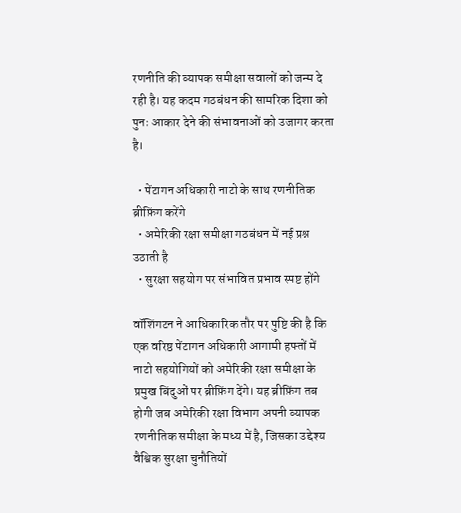रणनीति की व्यापक समीक्षा सवालों को जन्म दे रही है। यह कदम गठबंधन की सामरिक दिशा को पुनः आकार देने की संभावनाओं को उजागर करता है।

  • पेंटागन अधिकारी नाटो के साथ रणनीतिक ब्रीफ़िंग करेंगे
  • अमेरिकी रक्षा समीक्षा गठबंधन में नई प्रश्न उठाती है
  • सुरक्षा सहयोग पर संभावित प्रभाव स्पष्ट होंगे

वॉशिंगटन ने आधिकारिक तौर पर पुष्टि की है कि एक वरिष्ठ पेंटागन अधिकारी आगामी हफ्तों में नाटो सहयोगियों को अमेरिकी रक्षा समीक्षा के प्रमुख बिंदुओं पर ब्रीफ़िंग देंगे। यह ब्रीफ़िंग तब होगी जब अमेरिकी रक्षा विभाग अपनी व्यापक रणनीतिक समीक्षा के मध्य में है, जिसका उद्देश्य वैश्विक सुरक्षा चुनौतियों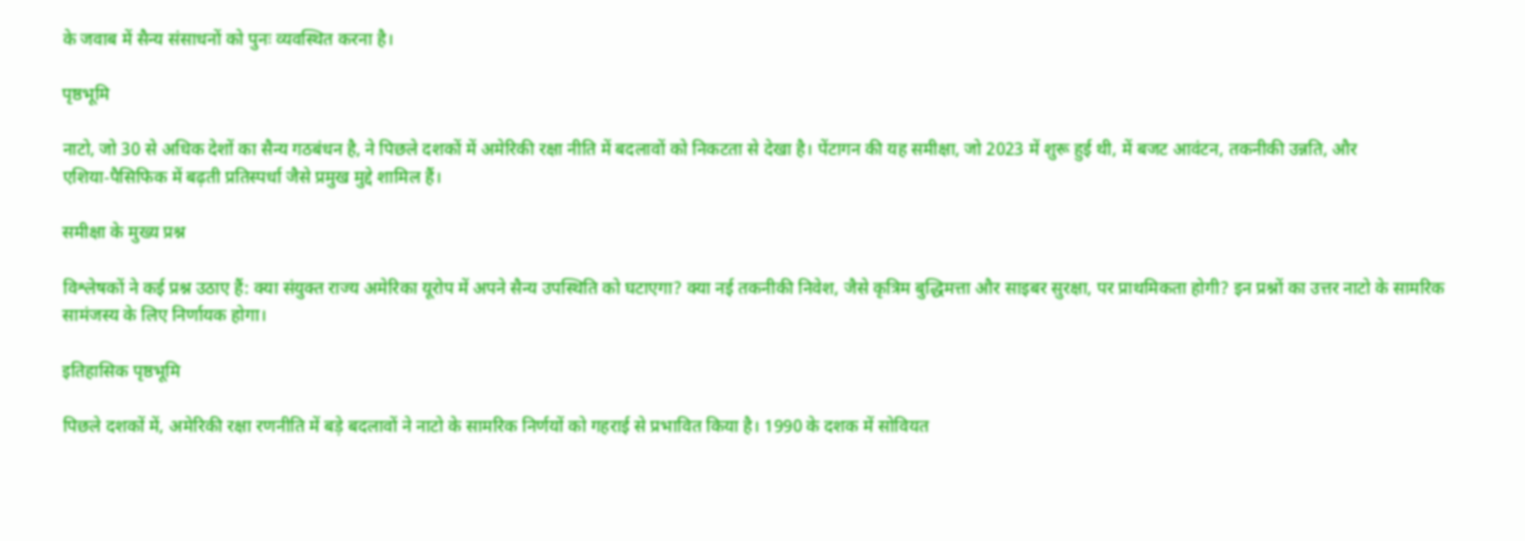के जवाब में सैन्य संसाधनों को पुनः व्यवस्थित करना है।

पृष्ठभूमि

नाटो, जो 30 से अधिक देशों का सैन्य गठबंधन है, ने पिछले दशकों में अमेरिकी रक्षा नीति में बदलावों को निकटता से देखा है। पेंटागन की यह समीक्षा, जो 2023 में शुरू हुई थी, में बजट आवंटन, तकनीकी उन्नति, और एशिया‑पैसिफिक में बढ़ती प्रतिस्पर्धा जैसे प्रमुख मुद्दे शामिल हैं।

समीक्षा के मुख्य प्रश्न

विश्लेषकों ने कई प्रश्न उठाए हैं: क्या संयुक्त राज्य अमेरिका यूरोप में अपने सैन्य उपस्थिति को घटाएगा? क्या नई तकनीकी निवेश, जैसे कृत्रिम बुद्धिमत्ता और साइबर सुरक्षा, पर प्राथमिकता होगी? इन प्रश्नों का उत्तर नाटो के सामरिक सामंजस्य के लिए निर्णायक होगा।

इतिहासिक पृष्ठभूमि

पिछले दशकों में, अमेरिकी रक्षा रणनीति में बड़े बदलावों ने नाटो के सामरिक निर्णयों को गहराई से प्रभावित किया है। 1990 के दशक में सोवियत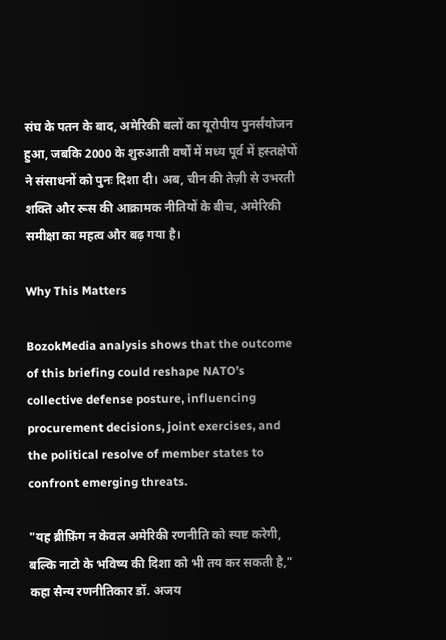संघ के पतन के बाद, अमेरिकी बलों का यूरोपीय पुनर्संयोजन हुआ, जबकि 2000 के शुरुआती वर्षों में मध्य पूर्व में हस्तक्षेपों ने संसाधनों को पुनः दिशा दी। अब, चीन की तेज़ी से उभरती शक्ति और रूस की आक्रामक नीतियों के बीच, अमेरिकी समीक्षा का महत्व और बढ़ गया है।

Why This Matters

BozokMedia analysis shows that the outcome of this briefing could reshape NATO’s collective defense posture, influencing procurement decisions, joint exercises, and the political resolve of member states to confront emerging threats.

"यह ब्रीफ़िंग न केवल अमेरिकी रणनीति को स्पष्ट करेगी, बल्कि नाटो के भविष्य की दिशा को भी तय कर सकती है," कहा सैन्य रणनीतिकार डॉ. अजय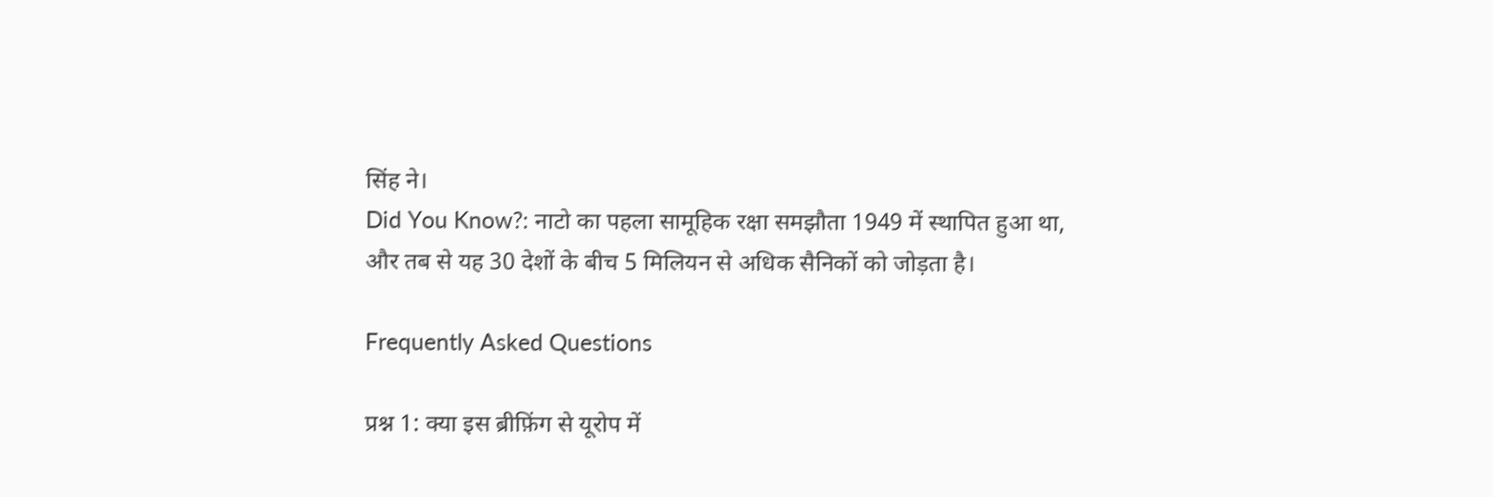सिंह ने।
Did You Know?: नाटो का पहला सामूहिक रक्षा समझौता 1949 में स्थापित हुआ था, और तब से यह 30 देशों के बीच 5 मिलियन से अधिक सैनिकों को जोड़ता है।

Frequently Asked Questions

प्रश्न 1: क्या इस ब्रीफ़िंग से यूरोप में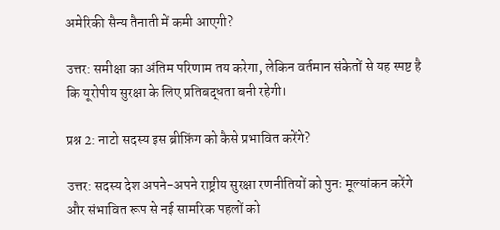अमेरिकी सैन्य तैनाती में कमी आएगी?

उत्तर: समीक्षा का अंतिम परिणाम तय करेगा, लेकिन वर्तमान संकेतों से यह स्पष्ट है कि यूरोपीय सुरक्षा के लिए प्रतिबद्धता बनी रहेगी।

प्रश्न 2: नाटो सदस्य इस ब्रीफ़िंग को कैसे प्रभावित करेंगे?

उत्तर: सदस्य देश अपने-अपने राष्ट्रीय सुरक्षा रणनीतियों को पुनः मूल्यांकन करेंगे और संभावित रूप से नई सामरिक पहलों को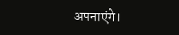अपनाएंगे।